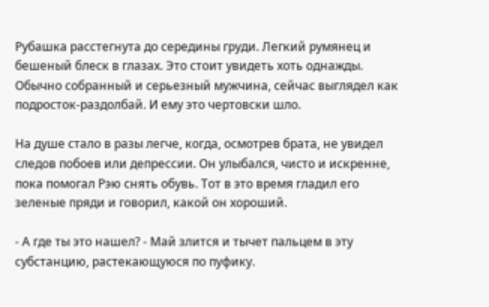Рубашка расстегнута до середины груди. Легкий румянец и бешеный блеск в глазах. Это стоит увидеть хоть однажды. Обычно собранный и серьезный мужчина, сейчас выглядел как подросток-раздолбай. И ему это чертовски шло.

На душе стало в разы легче, когда, осмотрев брата, не увидел следов побоев или депрессии. Он улыбался, чисто и искренне, пока помогал Рэю снять обувь. Тот в это время гладил его зеленые пряди и говорил, какой он хороший.

- А где ты это нашел? - Май злится и тычет пальцем в эту субстанцию, растекающуюся по пуфику.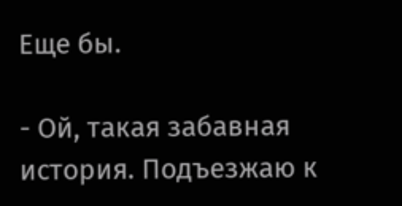Еще бы.

- Ой, такая забавная история. Подъезжаю к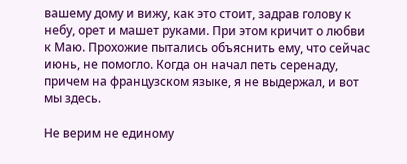вашему дому и вижу, как это стоит, задрав голову к небу, орет и машет руками. При этом кричит о любви к Маю. Прохожие пытались объяснить ему, что сейчас июнь, не помогло. Когда он начал петь серенаду, причем на французском языке, я не выдержал, и вот мы здесь.

Не верим не единому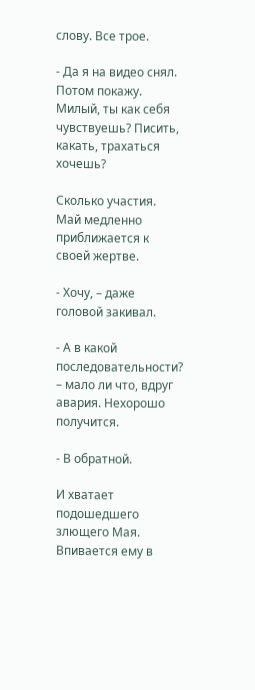слову. Все трое.

- Да я на видео снял. Потом покажу. Милый, ты как себя чувствуешь? Писить, какать, трахаться хочешь?

Сколько участия. Май медленно приближается к своей жертве.

- Хочу, – даже головой закивал.

- А в какой последовательности? – мало ли что, вдруг авария. Нехорошо получится.

- В обратной.

И хватает подошедшего злющего Мая. Впивается ему в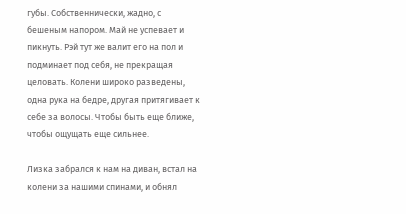губы. Собственнически, жадно, с бешеным напором. Май не успевает и пикнуть. Рэй тут же валит его на пол и подминает под себя, не прекращая целовать. Колени широко разведены, одна рука на бедре, другая притягивает к себе за волосы. Чтобы быть еще ближе, чтобы ощущать еще сильнее.

Лизка забрался к нам на диван, встал на колени за нашими спинами, и обнял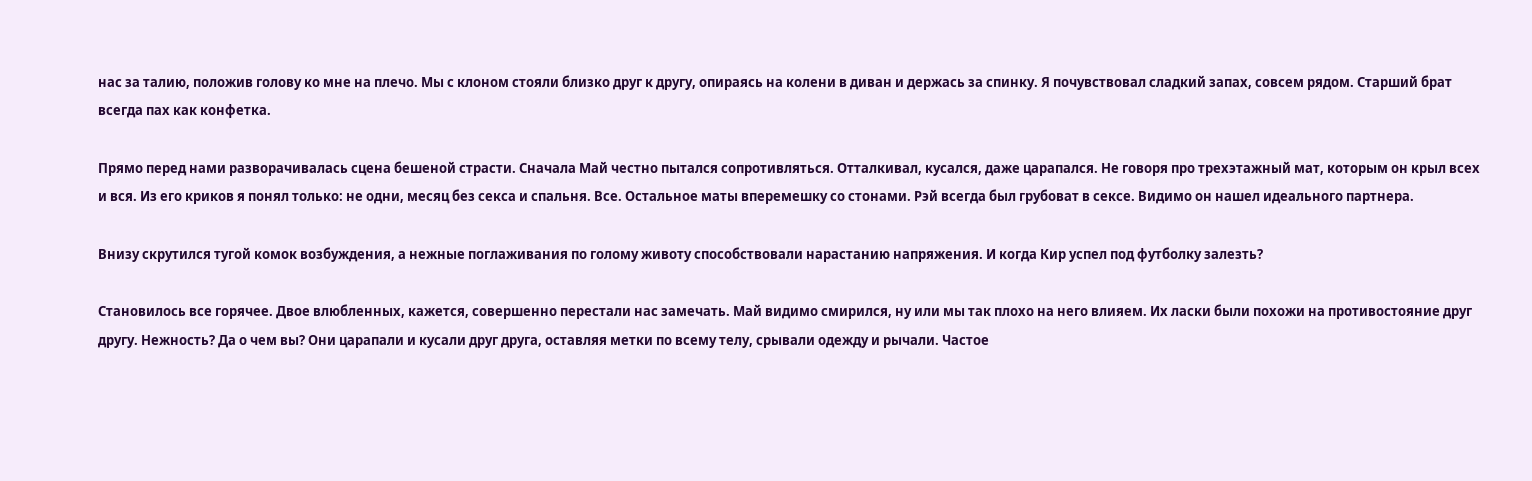нас за талию, положив голову ко мне на плечо. Мы с клоном стояли близко друг к другу, опираясь на колени в диван и держась за спинку. Я почувствовал сладкий запах, совсем рядом. Старший брат всегда пах как конфетка.

Прямо перед нами разворачивалась сцена бешеной страсти. Сначала Май честно пытался сопротивляться. Отталкивал, кусался, даже царапался. Не говоря про трехэтажный мат, которым он крыл всех и вся. Из его криков я понял только: не одни, месяц без секса и спальня. Все. Остальное маты вперемешку со стонами. Рэй всегда был грубоват в сексе. Видимо он нашел идеального партнера.

Внизу скрутился тугой комок возбуждения, а нежные поглаживания по голому животу способствовали нарастанию напряжения. И когда Кир успел под футболку залезть?

Становилось все горячее. Двое влюбленных, кажется, совершенно перестали нас замечать. Май видимо смирился, ну или мы так плохо на него влияем. Их ласки были похожи на противостояние друг другу. Нежность? Да о чем вы? Они царапали и кусали друг друга, оставляя метки по всему телу, срывали одежду и рычали. Частое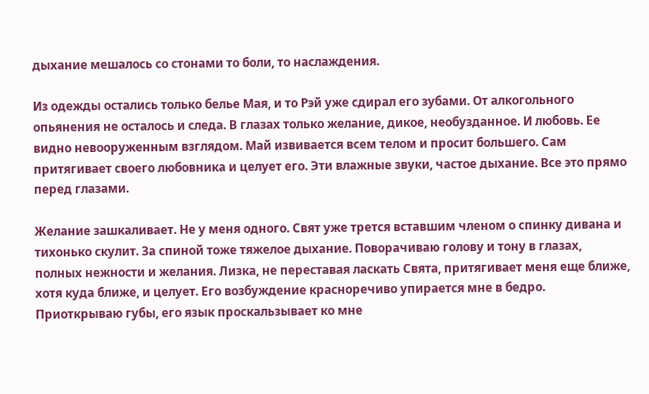дыхание мешалось со стонами то боли, то наслаждения.

Из одежды остались только белье Мая, и то Рэй уже сдирал его зубами. От алкогольного опьянения не осталось и следа. В глазах только желание, дикое, необузданное. И любовь. Ее видно невооруженным взглядом. Май извивается всем телом и просит большего. Сам притягивает своего любовника и целует его. Эти влажные звуки, частое дыхание. Все это прямо перед глазами.

Желание зашкаливает. Не у меня одного. Свят уже трется вставшим членом о спинку дивана и тихонько скулит. За спиной тоже тяжелое дыхание. Поворачиваю голову и тону в глазах, полных нежности и желания. Лизка, не переставая ласкать Свята, притягивает меня еще ближе, хотя куда ближе, и целует. Его возбуждение красноречиво упирается мне в бедро. Приоткрываю губы, его язык проскальзывает ко мне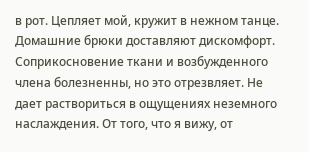в рот. Цепляет мой, кружит в нежном танце. Домашние брюки доставляют дискомфорт. Соприкосновение ткани и возбужденного члена болезненны, но это отрезвляет. Не дает раствориться в ощущениях неземного наслаждения. От того, что я вижу, от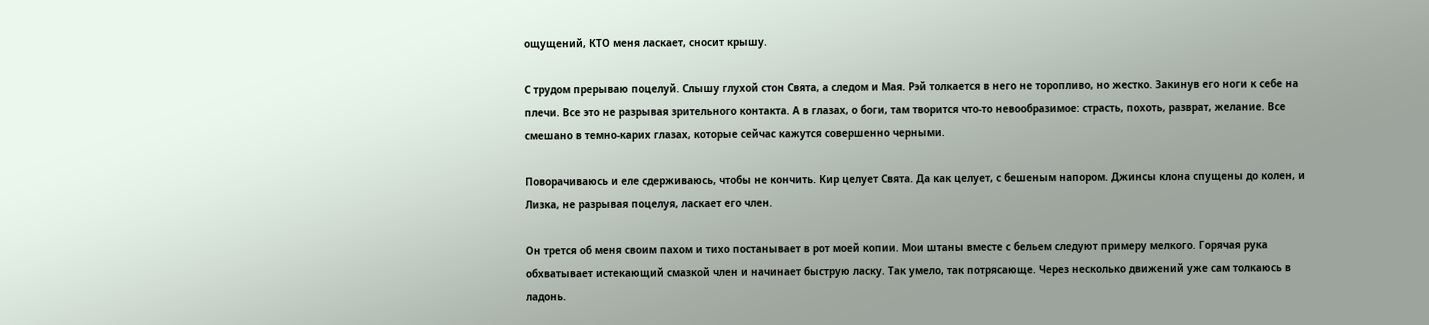ощущений, КТО меня ласкает, сносит крышу.

С трудом прерываю поцелуй. Слышу глухой стон Свята, а следом и Мая. Рэй толкается в него не торопливо, но жестко. Закинув его ноги к себе на плечи. Все это не разрывая зрительного контакта. А в глазах, о боги, там творится что-то невообразимое: страсть, похоть, разврат, желание. Все смешано в темно-карих глазах, которые сейчас кажутся совершенно черными.

Поворачиваюсь и еле сдерживаюсь, чтобы не кончить. Кир целует Свята. Да как целует, с бешеным напором. Джинсы клона спущены до колен, и Лизка, не разрывая поцелуя, ласкает его член.

Он трется об меня своим пахом и тихо постанывает в рот моей копии. Мои штаны вместе с бельем следуют примеру мелкого. Горячая рука обхватывает истекающий смазкой член и начинает быструю ласку. Так умело, так потрясающе. Через несколько движений уже сам толкаюсь в ладонь.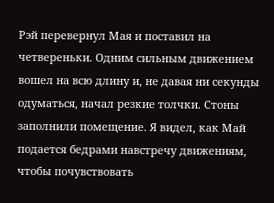Рэй перевернул Мая и поставил на четвереньки. Одним сильным движением вошел на всю длину и, не давая ни секунды одуматься, начал резкие толчки. Стоны заполнили помещение. Я видел, как Май подается бедрами навстречу движениям, чтобы почувствовать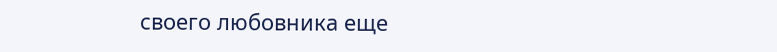своего любовника еще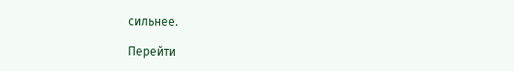сильнее.

Перейти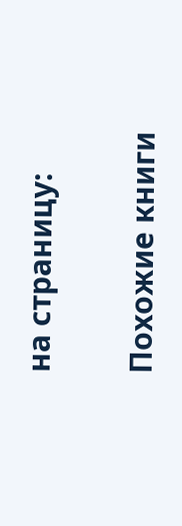на страницу:

Похожие книги